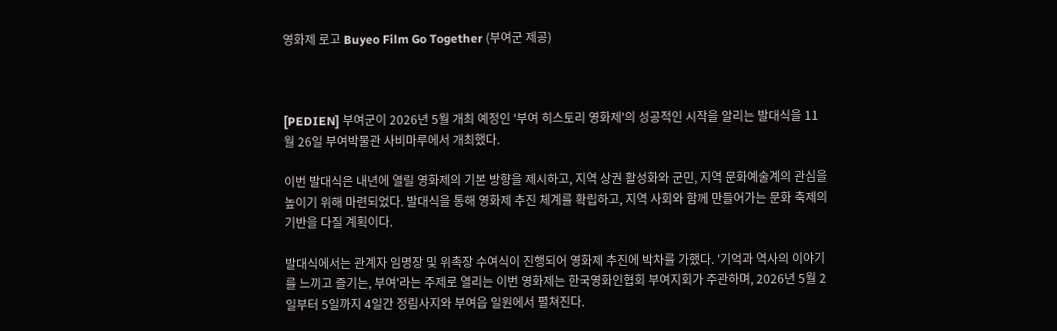영화제 로고 Buyeo Film Go Together (부여군 제공)



[PEDIEN] 부여군이 2026년 5월 개최 예정인 '부여 히스토리 영화제'의 성공적인 시작을 알리는 발대식을 11월 26일 부여박물관 사비마루에서 개최했다.

이번 발대식은 내년에 열릴 영화제의 기본 방향을 제시하고, 지역 상권 활성화와 군민, 지역 문화예술계의 관심을 높이기 위해 마련되었다. 발대식을 통해 영화제 추진 체계를 확립하고, 지역 사회와 함께 만들어가는 문화 축제의 기반을 다질 계획이다.

발대식에서는 관계자 임명장 및 위촉장 수여식이 진행되어 영화제 추진에 박차를 가했다. '기억과 역사의 이야기를 느끼고 즐기는, 부여'라는 주제로 열리는 이번 영화제는 한국영화인협회 부여지회가 주관하며, 2026년 5월 2일부터 5일까지 4일간 정림사지와 부여읍 일원에서 펼쳐진다.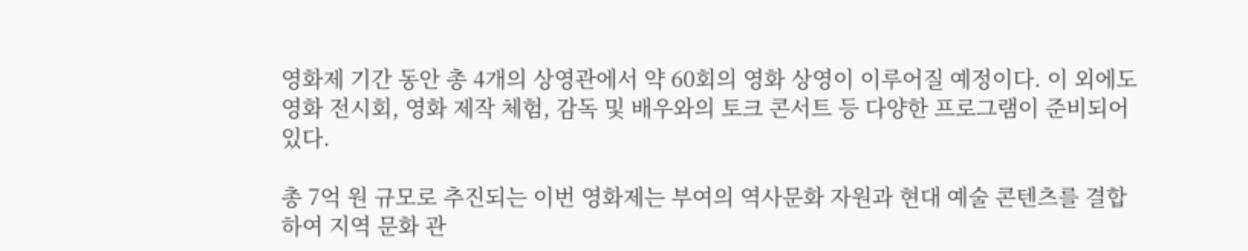영화제 기간 동안 총 4개의 상영관에서 약 60회의 영화 상영이 이루어질 예정이다. 이 외에도 영화 전시회, 영화 제작 체험, 감독 및 배우와의 토크 콘서트 등 다양한 프로그램이 준비되어 있다.

총 7억 원 규모로 추진되는 이번 영화제는 부여의 역사문화 자원과 현대 예술 콘텐츠를 결합하여 지역 문화 관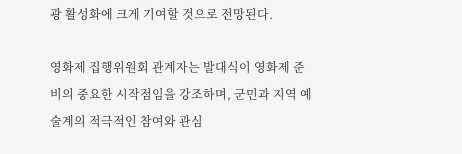광 활성화에 크게 기여할 것으로 전망된다.

영화제 집행위원회 관계자는 발대식이 영화제 준비의 중요한 시작점임을 강조하며, 군민과 지역 예술계의 적극적인 참여와 관심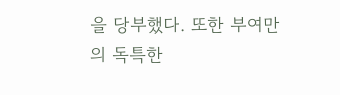을 당부했다. 또한 부여만의 독특한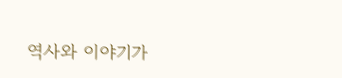역사와 이야기가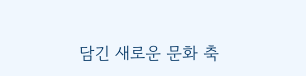담긴 새로운 문화 축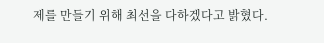제를 만들기 위해 최선을 다하겠다고 밝혔다.